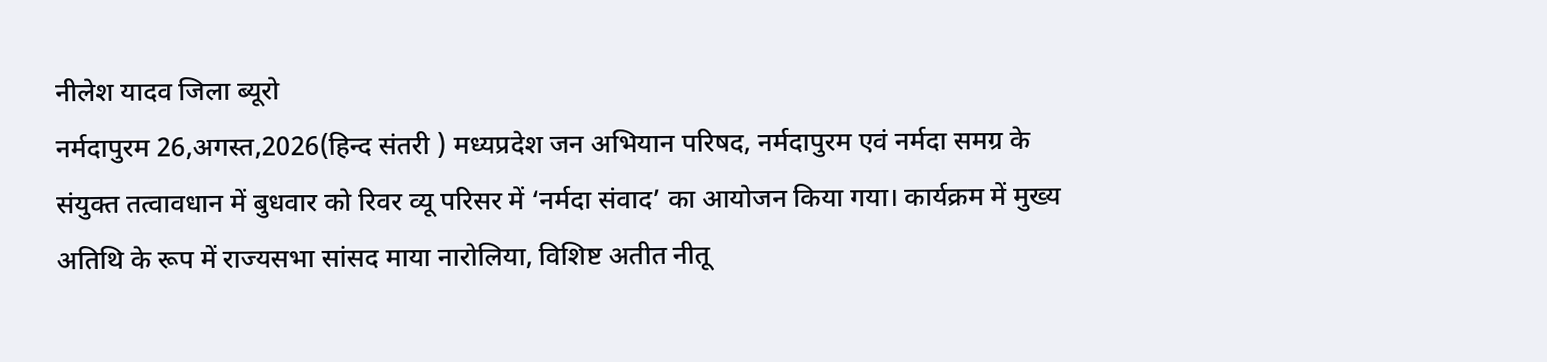नीलेश यादव जिला ब्यूरो
नर्मदापुरम 26,अगस्त,2026(हिन्द संतरी ) मध्यप्रदेश जन अभियान परिषद, नर्मदापुरम एवं नर्मदा समग्र के संयुक्त तत्वावधान में बुधवार को रिवर व्यू परिसर में ‘नर्मदा संवाद’ का आयोजन किया गया। कार्यक्रम में मुख्य अतिथि के रूप में राज्यसभा सांसद माया नारोलिया, विशिष्ट अतीत नीतू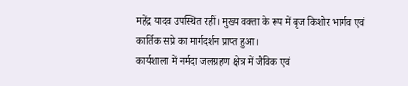महेंद्र यादव उपस्थित रहीं। मुख्य वक्ता के रूप में बृज किशोर भार्गव एवं कार्तिक सप्रे का मार्गदर्शन प्राप्त हुआ।
कार्यशाला में नर्मदा जलग्रहण क्षेत्र में जैविक एवं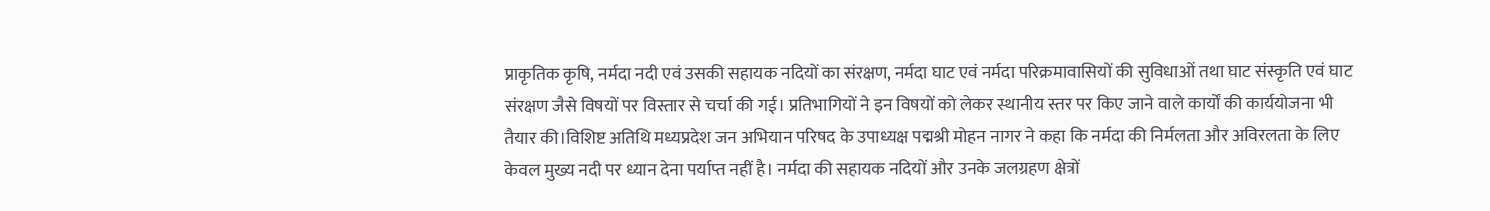प्राकृतिक कृषि, नर्मदा नदी एवं उसकी सहायक नदियों का संरक्षण, नर्मदा घाट एवं नर्मदा परिक्रमावासियों की सुविधाओं तथा घाट संस्कृति एवं घाट संरक्षण जैसे विषयों पर विस्तार से चर्चा की गई। प्रतिभागियों ने इन विषयों को लेकर स्थानीय स्तर पर किए जाने वाले कार्यों की कार्ययोजना भी तैयार की।विशिष्ट अतिथि मध्यप्रदेश जन अभियान परिषद के उपाध्यक्ष पद्मश्री मोहन नागर ने कहा कि नर्मदा की निर्मलता और अविरलता के लिए केवल मुख्य नदी पर ध्यान देना पर्याप्त नहीं है। नर्मदा की सहायक नदियों और उनके जलग्रहण क्षेत्रों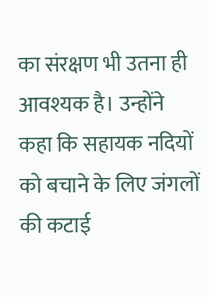का संरक्षण भी उतना ही आवश्यक है। उन्होंने कहा कि सहायक नदियों को बचाने के लिए जंगलों की कटाई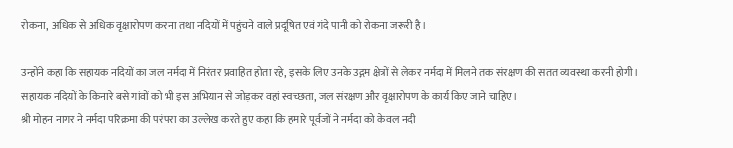रोकना, अधिक से अधिक वृक्षारोपण करना तथा नदियों में पहुंचने वाले प्रदूषित एवं गंदे पानी को रोकना जरूरी है।

उन्होंने कहा कि सहायक नदियों का जल नर्मदा में निरंतर प्रवाहित होता रहे, इसके लिए उनके उद्गम क्षेत्रों से लेकर नर्मदा में मिलने तक संरक्षण की सतत व्यवस्था करनी होगी। सहायक नदियों के किनारे बसे गांवों को भी इस अभियान से जोड़कर वहां स्वच्छता, जल संरक्षण और वृक्षारोपण के कार्य किए जाने चाहिए।
श्री मोहन नागर ने नर्मदा परिक्रमा की परंपरा का उल्लेख करते हुए कहा कि हमारे पूर्वजों ने नर्मदा को केवल नदी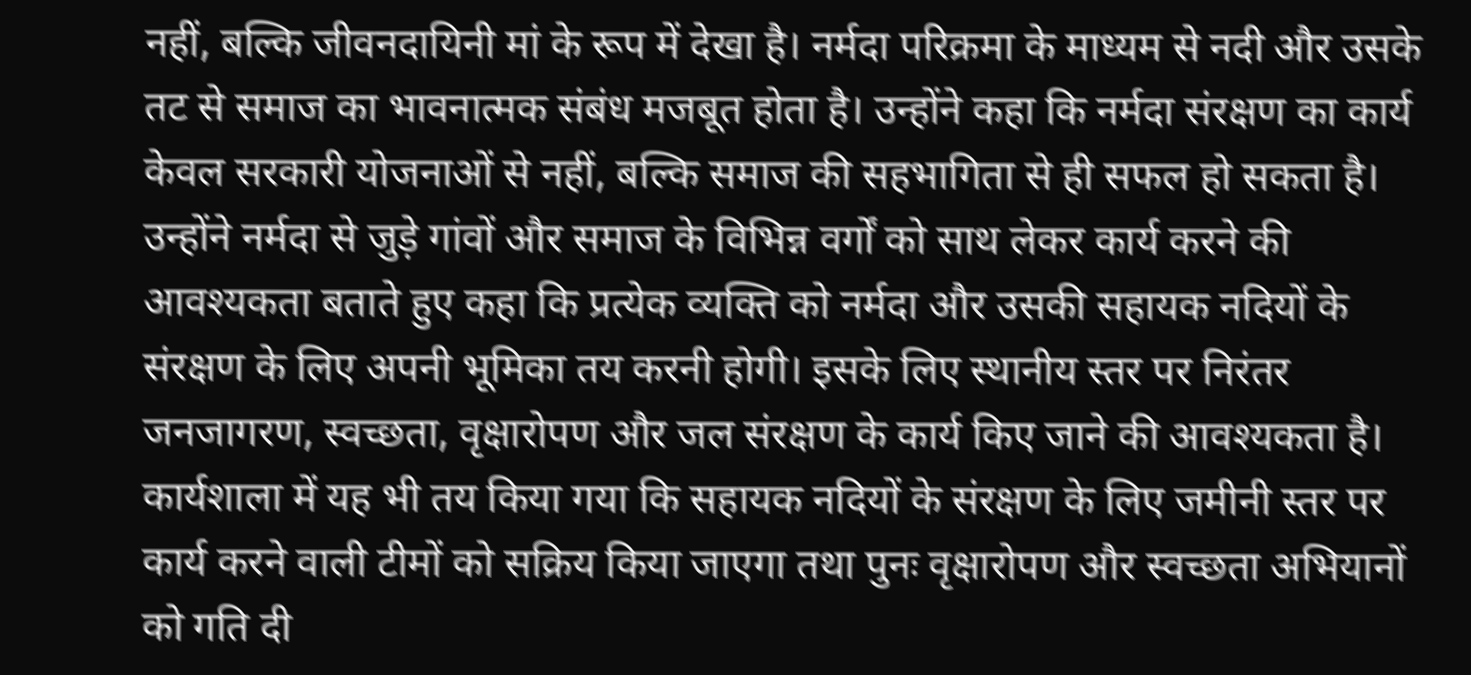नहीं, बल्कि जीवनदायिनी मां के रूप में देखा है। नर्मदा परिक्रमा के माध्यम से नदी और उसके तट से समाज का भावनात्मक संबंध मजबूत होता है। उन्होंने कहा कि नर्मदा संरक्षण का कार्य केवल सरकारी योजनाओं से नहीं, बल्कि समाज की सहभागिता से ही सफल हो सकता है।
उन्होंने नर्मदा से जुड़े गांवों और समाज के विभिन्न वर्गों को साथ लेकर कार्य करने की आवश्यकता बताते हुए कहा कि प्रत्येक व्यक्ति को नर्मदा और उसकी सहायक नदियों के संरक्षण के लिए अपनी भूमिका तय करनी होगी। इसके लिए स्थानीय स्तर पर निरंतर जनजागरण, स्वच्छता, वृक्षारोपण और जल संरक्षण के कार्य किए जाने की आवश्यकता है।
कार्यशाला में यह भी तय किया गया कि सहायक नदियों के संरक्षण के लिए जमीनी स्तर पर कार्य करने वाली टीमों को सक्रिय किया जाएगा तथा पुनः वृक्षारोपण और स्वच्छता अभियानों को गति दी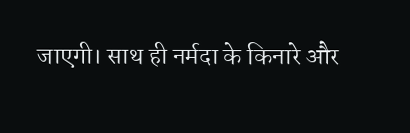जाएगी। साथ ही नर्मदा के किनारे और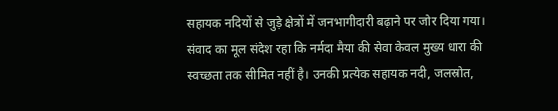सहायक नदियों से जुड़े क्षेत्रों में जनभागीदारी बढ़ाने पर जोर दिया गया।
संवाद का मूल संदेश रहा कि नर्मदा मैया की सेवा केवल मुख्य धारा की स्वच्छता तक सीमित नहीं है। उनकी प्रत्येक सहायक नदी, जलस्रोत,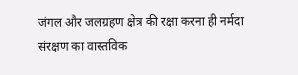जंगल और जलग्रहण क्षेत्र की रक्षा करना ही नर्मदा संरक्षण का वास्तविक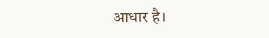आधार है।